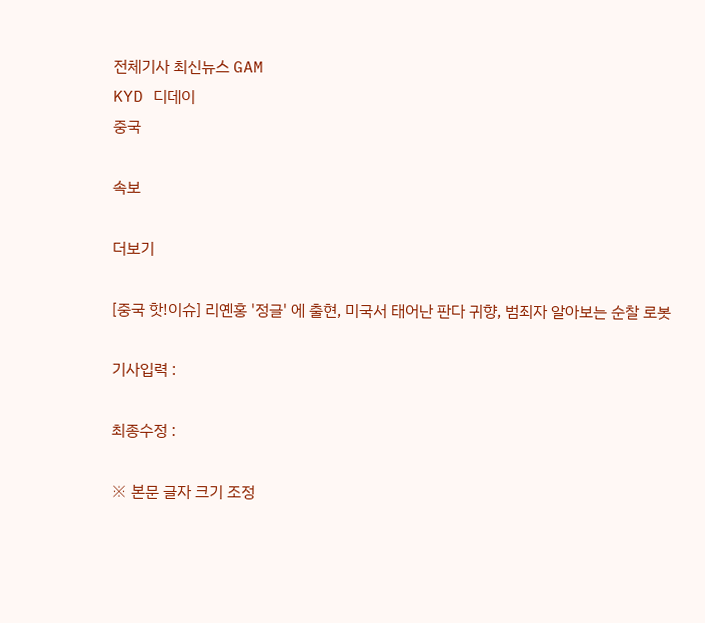전체기사 최신뉴스 GAM
KYD 디데이
중국

속보

더보기

[중국 핫!이슈] 리옌홍 '정글' 에 출현, 미국서 태어난 판다 귀향, 범죄자 알아보는 순찰 로봇

기사입력 :

최종수정 :

※ 본문 글자 크기 조정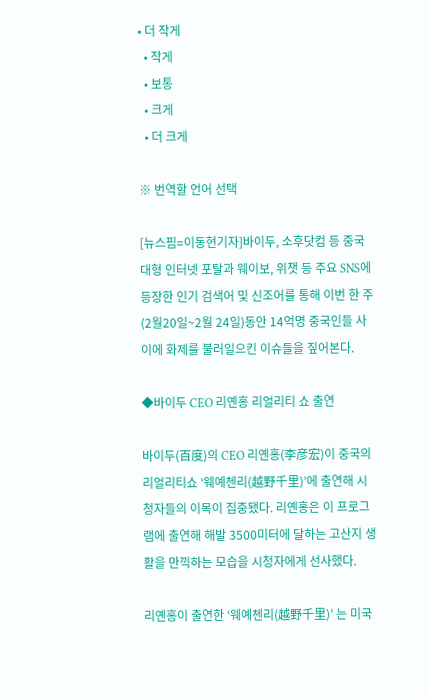• 더 작게
  • 작게
  • 보통
  • 크게
  • 더 크게

※ 번역할 언어 선택

[뉴스핌=이동현기자]바이두, 소후닷컴 등 중국 대형 인터넷 포탈과 웨이보, 위챗 등 주요 SNS에 등장한 인기 검색어 및 신조어를 통해 이번 한 주(2월20일~2월 24일)동안 14억명 중국인들 사이에 화제를 불러일으킨 이슈들을 짚어본다.

◆바이두 CEO 리옌홍 리얼리티 쇼 출연

바이두(百度)의 CEO 리옌홍(李彦宏)이 중국의 리얼리티쇼 ‘웨예첸리(越野千里)’에 출연해 시청자들의 이목이 집중됐다. 리옌홍은 이 프로그램에 출연해 해발 3500미터에 달하는 고산지 생활을 만끽하는 모습을 시청자에게 선사했다.

리옌홍이 출연한 ‘웨예첸리(越野千里)’ 는 미국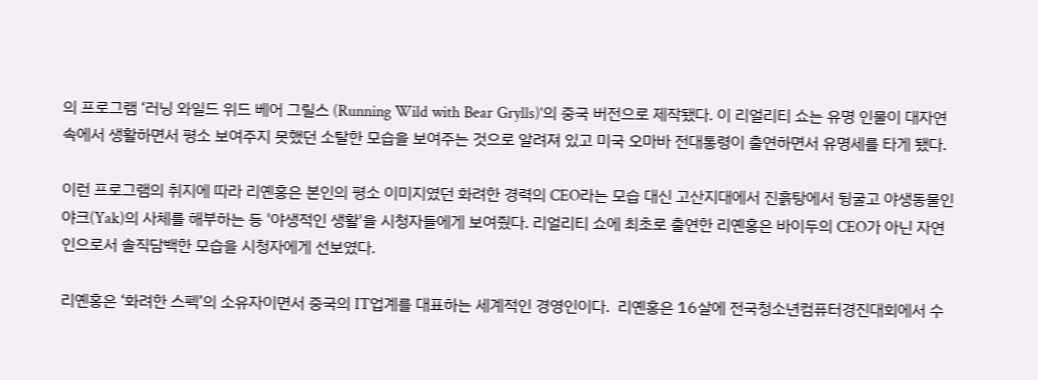의 프로그램 ‘러닝 와일드 위드 베어 그릴스 (Running Wild with Bear Grylls)'의 중국 버전으로 제작됐다. 이 리얼리티 쇼는 유명 인물이 대자연속에서 생활하면서 평소 보여주지 못했던 소탈한 모습을 보여주는 것으로 알려져 있고 미국 오마바 전대통령이 출연하면서 유명세를 타게 됐다.

이런 프로그램의 취지에 따라 리옌홍은 본인의 평소 이미지였던 화려한 경력의 CEO라는 모습 대신 고산지대에서 진흙탕에서 뒹굴고 야생동물인 야크(Yak)의 사체를 해부하는 등 '야생적인 생활'을 시청자들에게 보여줬다. 리얼리티 쇼에 최초로 출연한 리옌홍은 바이두의 CEO가 아닌 자연인으로서 솔직담백한 모습을 시청자에게 선보였다.

리옌홍은 ‘화려한 스펙’의 소유자이면서 중국의 IT업계를 대표하는 세계적인 경영인이다.  리옌홍은 16살에 전국청소년컴퓨터경진대회에서 수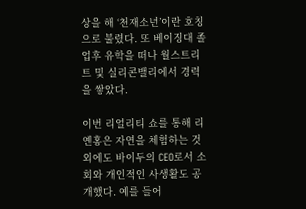상을 해 ‘천재소년’이란 호칭으로 불렸다. 또 베이징대 졸업후 유학을 떠나 월스트리트 및 실리콘밸리에서 경력을 쌓았다.

이번 리얼리티 쇼를 통해 리옌홍은 자연을 체험하는 것 외에도 바이두의 CEO로서 소회와 개인적인 사생활도 공개했다. 예를 들어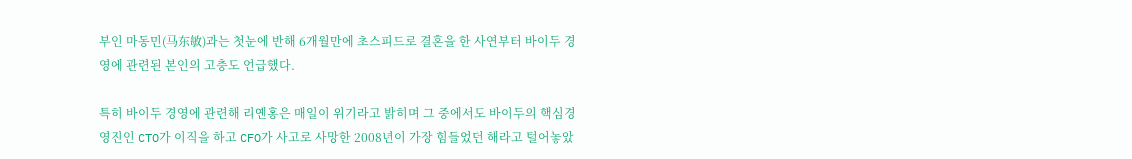부인 마동민(马东敏)과는 첫눈에 반해 6개월만에 초스피드로 결혼을 한 사연부터 바이두 경영에 관련된 본인의 고충도 언급했다.

특히 바이두 경영에 관련해 리옌홍은 매일이 위기라고 밝히며 그 중에서도 바이두의 핵심경영진인 CTO가 이직을 하고 CFO가 사고로 사망한 2008년이 가장 힘들었던 해라고 털어놓았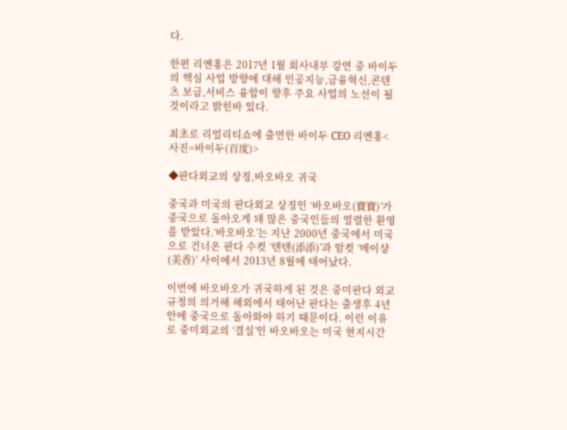다.

한편 리옌홍은 2017년 1월 회사내부 강연 중 바이두의 핵심 사업 방향에 대해 인공지능,금융혁신,콘텐츠 보급,서비스 융합이 향후 주요 사업의 노선이 될 것이라고 밝힌바 있다.

최초로 리얼리티쇼에 출연한 바이두 CEO 리옌홍<사진=바이두(百度)>

◆판다외교의 상징,바오바오 귀국

중국과 미국의 판다외교 상징인 ‘바오바오(寶寶)’가 중국으로 돌아오게 돼 많은 중국인들의 열렬한 환영을 받았다.‘바오바오’는 지난 2000년 중국에서 미국으로 건너온 판다 수컷 ‘톈톈(添添)’과 암컷 ‘메이샹(美香)’ 사이에서 2013년 8월에 태어났다.

이번에 바오바오가 귀국하게 된 것은 중미판다 외교 규정의 의거해 해외에서 태어난 판다는 출생후 4년안에 중국으로 돌아와야 하기 때문이다. 이런 이유로 중미외교의 ‘결실’인 바오바오는 미국 현지시간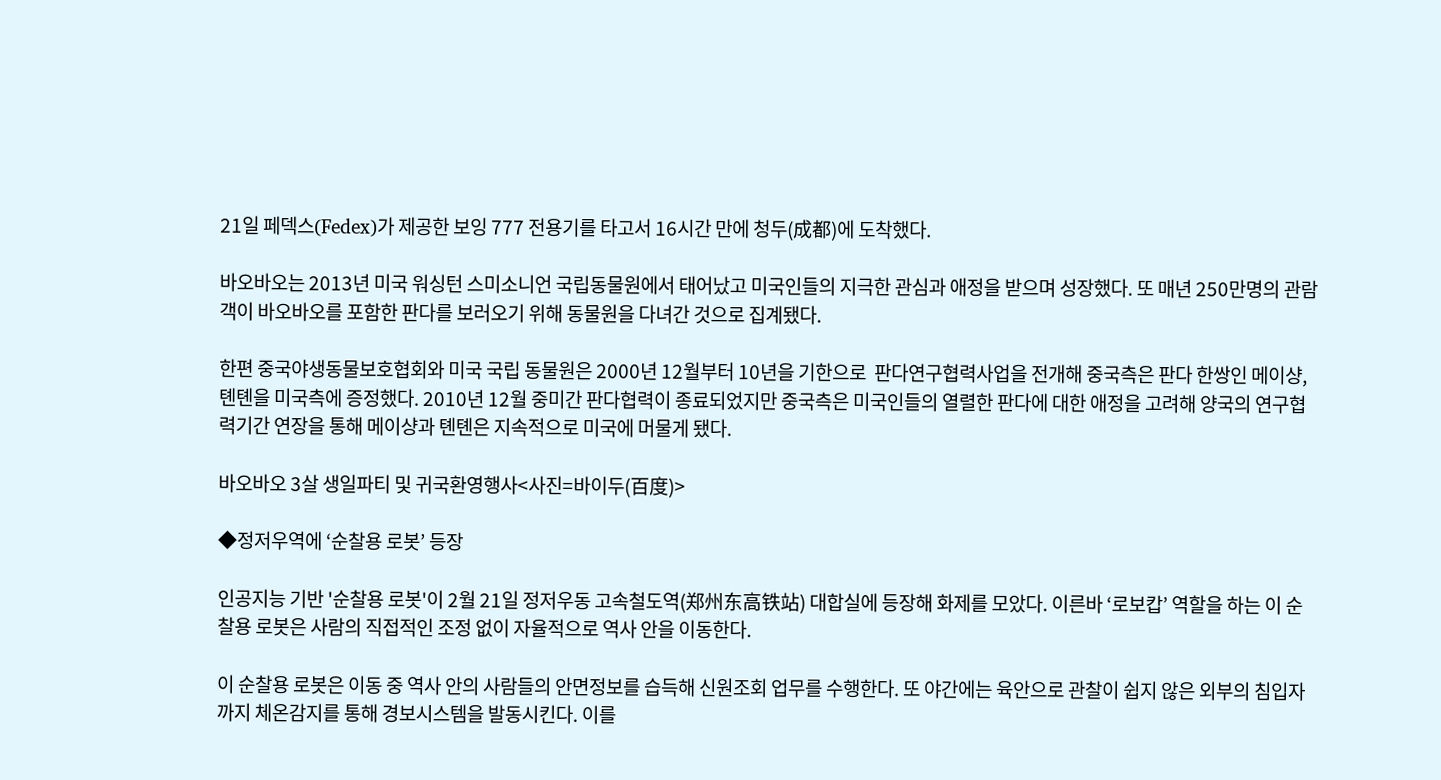21일 페덱스(Fedex)가 제공한 보잉 777 전용기를 타고서 16시간 만에 청두(成都)에 도착했다.

바오바오는 2013년 미국 워싱턴 스미소니언 국립동물원에서 태어났고 미국인들의 지극한 관심과 애정을 받으며 성장했다. 또 매년 250만명의 관람객이 바오바오를 포함한 판다를 보러오기 위해 동물원을 다녀간 것으로 집계됐다.

한편 중국야생동물보호협회와 미국 국립 동물원은 2000년 12월부터 10년을 기한으로  판다연구협력사업을 전개해 중국측은 판다 한쌍인 메이샹,톈톈을 미국측에 증정했다. 2010년 12월 중미간 판다협력이 종료되었지만 중국측은 미국인들의 열렬한 판다에 대한 애정을 고려해 양국의 연구협력기간 연장을 통해 메이샹과 톈톈은 지속적으로 미국에 머물게 됐다.

바오바오 3살 생일파티 및 귀국환영행사<사진=바이두(百度)>

◆정저우역에 ‘순찰용 로봇’ 등장

인공지능 기반 '순찰용 로봇'이 2월 21일 정저우동 고속철도역(郑州东高铁站) 대합실에 등장해 화제를 모았다. 이른바 ‘로보캅’ 역할을 하는 이 순찰용 로봇은 사람의 직접적인 조정 없이 자율적으로 역사 안을 이동한다.

이 순찰용 로봇은 이동 중 역사 안의 사람들의 안면정보를 습득해 신원조회 업무를 수행한다. 또 야간에는 육안으로 관찰이 쉽지 않은 외부의 침입자까지 체온감지를 통해 경보시스템을 발동시킨다. 이를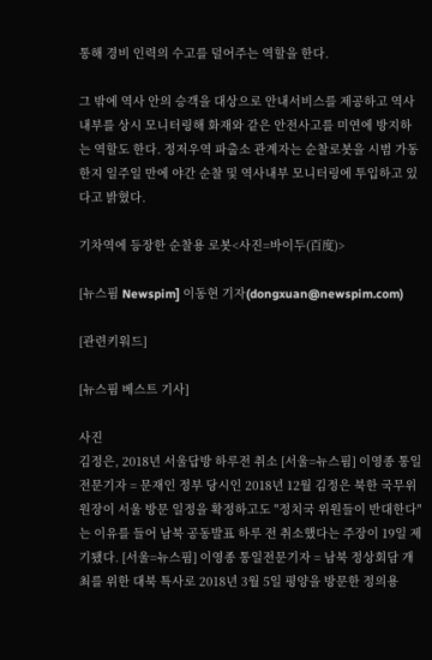통해 경비 인력의 수고를 덜어주는 역할을 한다.

그 밖에 역사 안의 승객을 대상으로 안내서비스를 제공하고 역사내부를 상시 모니터링해 화재와 같은 안전사고를 미연에 방지하는 역할도 한다. 정저우역 파출소 관계자는 순찰로봇을 시범 가동 한지 일주일 만에 야간 순찰 및 역사내부 모니터링에 투입하고 있다고 밝혔다.

기차역에 등장한 순찰용 로봇<사진=바이두(百度)>

[뉴스핌 Newspim] 이동현 기자(dongxuan@newspim.com)

[관련키워드]

[뉴스핌 베스트 기사]

사진
김정은, 2018년 서울답방 하루전 취소 [서울=뉴스핌] 이영종 통일전문기자 = 문재인 정부 당시인 2018년 12월 김정은 북한 국무위원장이 서울 방문 일정을 확정하고도 "정치국 위원들이 반대한다"는 이유를 들어 남북 공동발표 하루 전 취소했다는 주장이 19일 제기됐다. [서울=뉴스핌] 이영종 통일전문기자 = 남북 정상회담 개최를 위한 대북 특사로 2018년 3월 5일 평양을 방문한 정의용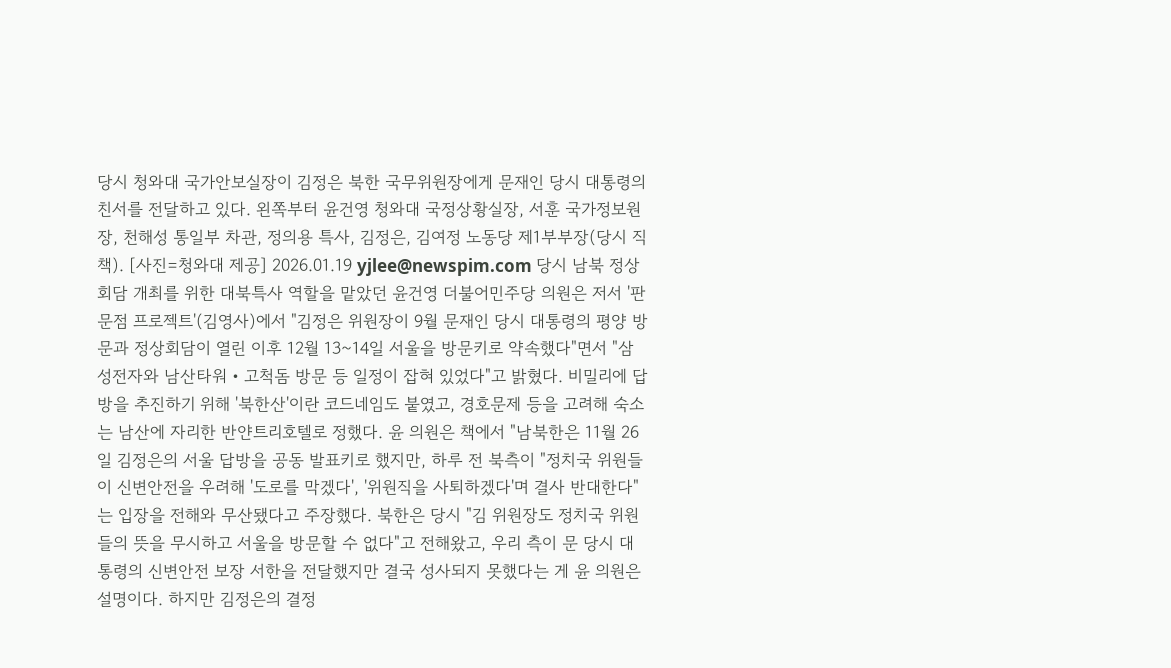당시 청와대 국가안보실장이 김정은 북한 국무위원장에게 문재인 당시 대통령의 친서를 전달하고 있다. 왼쪽부터 윤건영 청와대 국정상황실장, 서훈 국가정보원장, 천해성 통일부 차관, 정의용 특사, 김정은, 김여정 노동당 제1부부장(당시 직책). [사진=청와대 제공] 2026.01.19 yjlee@newspim.com 당시 남북 정상회담 개최를 위한 대북특사 역할을 맡았던 윤건영 더불어민주당 의원은 저서 '판문점 프로젝트'(김영사)에서 "김정은 위원장이 9월 문재인 당시 대통령의 평양 방문과 정상회담이 열린 이후 12월 13~14일 서울을 방문키로 약속했다"면서 "삼성전자와 남산타워‧고척돔 방문 등 일정이 잡혀 있었다"고 밝혔다. 비밀리에 답방을 추진하기 위해 '북한산'이란 코드네임도 붙였고, 경호문제 등을 고려해 숙소는 남산에 자리한 반얀트리호텔로 정했다. 윤 의원은 책에서 "남북한은 11월 26일 김정은의 서울 답방을 공동 발표키로 했지만, 하루 전 북측이 "정치국 위원들이 신변안전을 우려해 '도로를 막겠다', '위원직을 사퇴하겠다'며 결사 반대한다"는 입장을 전해와 무산됐다고 주장했다. 북한은 당시 "김 위원장도 정치국 위원들의 뜻을 무시하고 서울을 방문할 수 없다"고 전해왔고, 우리 측이 문 당시 대통령의 신변안전 보장 서한을 전달했지만 결국 성사되지 못했다는 게 윤 의원은 설명이다. 하지만 김정은의 결정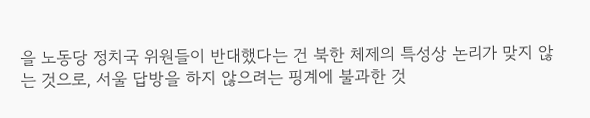을 노동당 정치국 위원들이 반대했다는 건 북한 체제의 특성상 논리가 맞지 않는 것으로, 서울 답방을 하지 않으려는 핑계에 불과한 것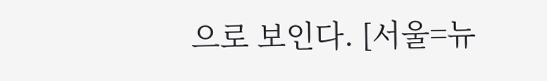으로 보인다. [서울=뉴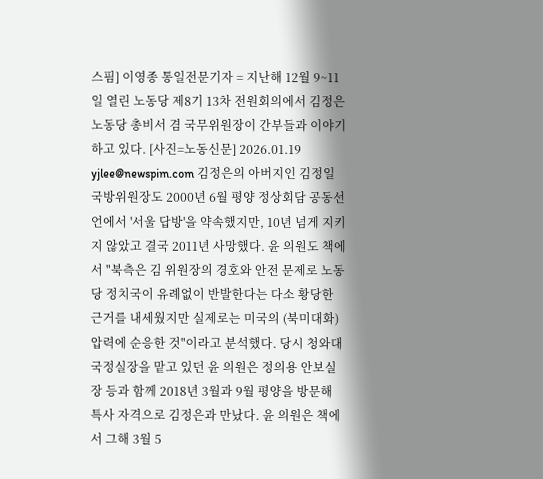스핌] 이영종 통일전문기자 = 지난해 12월 9~11일 열린 노동당 제8기 13차 전원회의에서 김정은 노동당 총비서 겸 국무위원장이 간부들과 이야기 하고 있다. [사진=노동신문] 2026.01.19 yjlee@newspim.com 김정은의 아버지인 김정일 국방위원장도 2000년 6월 평양 정상회담 공동선언에서 '서울 답방'을 약속했지만, 10년 넘게 지키지 않았고 결국 2011년 사망했다. 윤 의원도 책에서 "북측은 김 위원장의 경호와 안전 문제로 노동당 정치국이 유례없이 반발한다는 다소 황당한 근거를 내세웠지만 실제로는 미국의 (북미대화) 압력에 순응한 것"이라고 분석했다. 당시 청와대 국정실장을 맡고 있던 윤 의원은 정의용 안보실장 등과 함께 2018년 3월과 9월 평양을 방문해 특사 자격으로 김정은과 만났다. 윤 의원은 책에서 그해 3월 5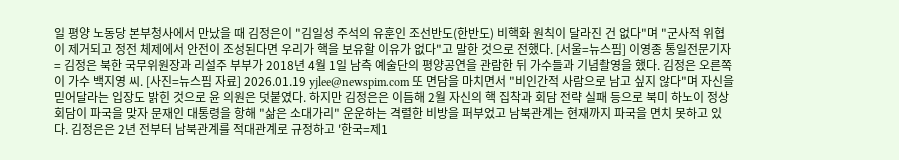일 평양 노동당 본부청사에서 만났을 때 김정은이 "김일성 주석의 유훈인 조선반도(한반도) 비핵화 원칙이 달라진 건 없다"며 "군사적 위협이 제거되고 정전 체제에서 안전이 조성된다면 우리가 핵을 보유할 이유가 없다"고 말한 것으로 전했다. [서울=뉴스핌] 이영종 통일전문기자 = 김정은 북한 국무위원장과 리설주 부부가 2018년 4월 1일 남측 예술단의 평양공연을 관람한 뒤 가수들과 기념촬영을 했다. 김정은 오른쪽이 가수 백지영 씨. [사진=뉴스핌 자료] 2026.01.19 yjlee@newspim.com 또 면담을 마치면서 "비인간적 사람으로 남고 싶지 않다"며 자신을 믿어달라는 입장도 밝힌 것으로 윤 의원은 덧붙였다. 하지만 김정은은 이듬해 2월 자신의 핵 집착과 회담 전략 실패 등으로 북미 하노이 정상회담이 파국을 맞자 문재인 대통령을 항해 "삶은 소대가리" 운운하는 격렬한 비방을 퍼부었고 남북관계는 현재까지 파국을 면치 못하고 있다. 김정은은 2년 전부터 남북관계를 적대관계로 규정하고 '한국=제1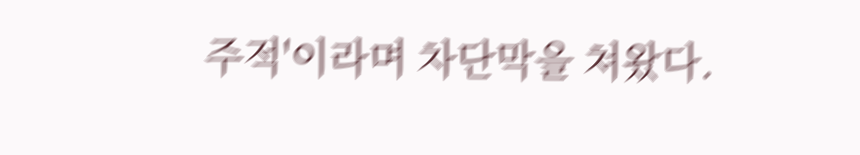주적'이라며 차단막을 쳐왔다.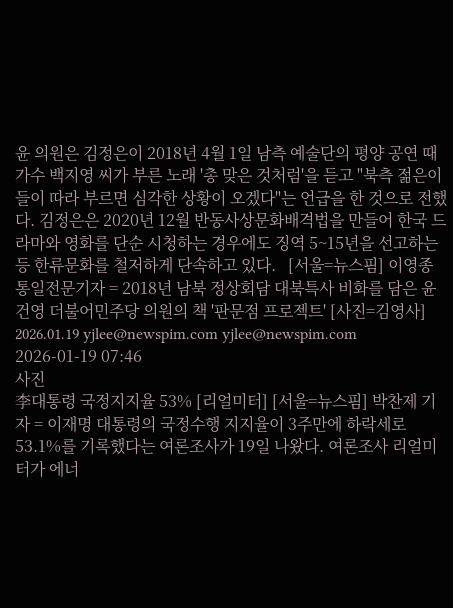윤 의원은 김정은이 2018년 4월 1일 남측 예술단의 평양 공연 때 가수 백지영 씨가 부른 노래 '총 맞은 것처럼'을 듣고 "북측 젊은이들이 따라 부르면 심각한 상황이 오겠다"는 언급을 한 것으로 전했다. 김정은은 2020년 12월 반동사상문화배격법을 만들어 한국 드라마와 영화를 단순 시청하는 경우에도 징역 5~15년을 선고하는 등 한류문화를 철저하게 단속하고 있다.   [서울=뉴스핌] 이영종 통일전문기자 = 2018년 남북 정상회담 대북특사 비화를 담은 윤건영 더불어민주당 의원의 책 '판문점 프로젝트' [사진=김영사] 2026.01.19 yjlee@newspim.com yjlee@newspim.com 2026-01-19 07:46
사진
李대통령 국정지지율 53% [리얼미터] [서울=뉴스핌] 박찬제 기자 = 이재명 대통령의 국정수행 지지율이 3주만에 하락세로 53.1%를 기록했다는 여론조사가 19일 나왔다. 여론조사 리얼미터가 에너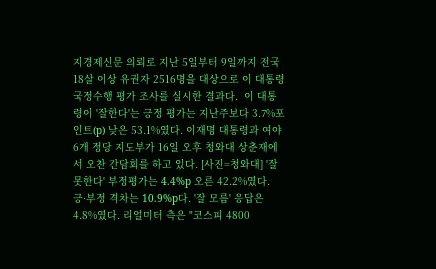지경제신문 의뢰로 지난 5일부터 9일까지 전국 18살 이상 유권자 2516명을 대상으로 이 대통령 국정수행 평가 조사를 실시한 결과다.  이 대통령이 '잘한다'는 긍정 평가는 지난주보다 3.7%포인트(p) 낮은 53.1%였다. 이재명 대통령과 여야 6개 정당 지도부가 16일 오후 청와대 상춘재에서 오찬 간담회를 하고 있다. [사진=청와대] '잘못한다' 부정평가는 4.4%p 오른 42.2%였다. 긍·부정 격차는 10.9%p다. '잘 모름' 응답은 4.8%였다. 리얼미터 측은 "코스피 4800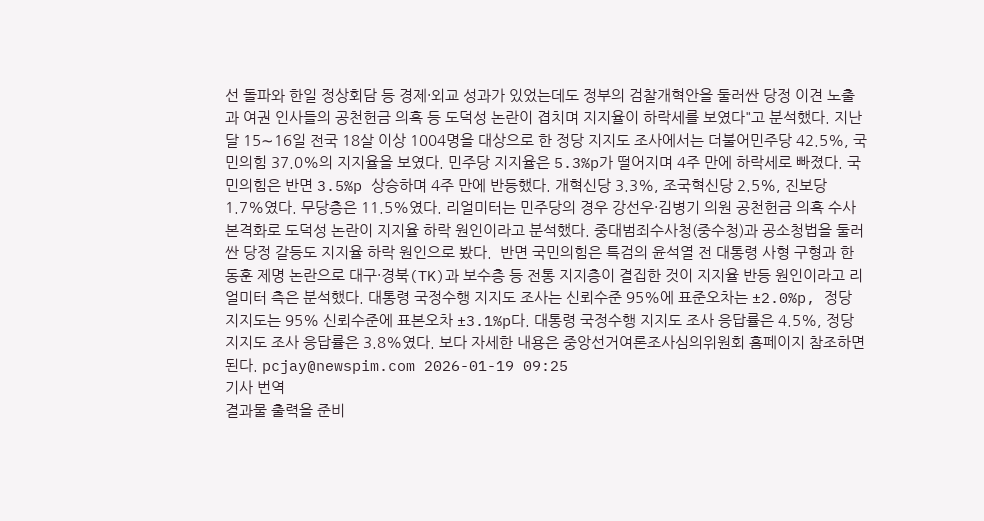선 돌파와 한일 정상회담 등 경제·외교 성과가 있었는데도 정부의 검찰개혁안을 둘러싼 당정 이견 노출과 여권 인사들의 공천헌금 의혹 등 도덕성 논란이 겹치며 지지율이 하락세를 보였다"고 분석했다. 지난달 15∼16일 전국 18살 이상 1004명을 대상으로 한 정당 지지도 조사에서는 더불어민주당 42.5%, 국민의힘 37.0%의 지지율을 보였다. 민주당 지지율은 5.3%p가 떨어지며 4주 만에 하락세로 빠졌다. 국민의힘은 반면 3.5%p 상승하며 4주 만에 반등했다. 개혁신당 3.3%, 조국혁신당 2.5%, 진보당 1.7%였다. 무당층은 11.5%였다. 리얼미터는 민주당의 경우 강선우·김병기 의원 공천헌금 의혹 수사 본격화로 도덕성 논란이 지지율 하락 원인이라고 분석했다. 중대범죄수사청(중수청)과 공소청법을 둘러싼 당정 갈등도 지지율 하락 원인으로 봤다.  반면 국민의힘은 특검의 윤석열 전 대통령 사형 구형과 한동훈 제명 논란으로 대구·경북(TK)과 보수층 등 전통 지지층이 결집한 것이 지지율 반등 원인이라고 리얼미터 측은 분석했다. 대통령 국정수행 지지도 조사는 신뢰수준 95%에 표준오차는 ±2.0%p, 정당 지지도는 95% 신뢰수준에 표본오차 ±3.1%p다. 대통령 국정수행 지지도 조사 응답률은 4.5%, 정당 지지도 조사 응답률은 3.8%였다. 보다 자세한 내용은 중앙선거여론조사심의위원회 홈페이지 참조하면 된다. pcjay@newspim.com 2026-01-19 09:25
기사 번역
결과물 출력을 준비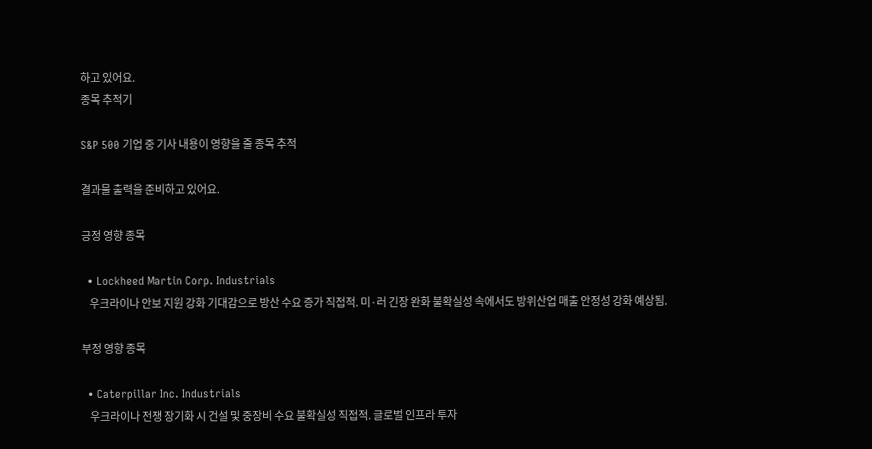하고 있어요.
종목 추적기

S&P 500 기업 중 기사 내용이 영향을 줄 종목 추적

결과물 출력을 준비하고 있어요.

긍정 영향 종목

  • Lockheed Martin Corp. Industrials
    우크라이나 안보 지원 강화 기대감으로 방산 수요 증가 직접적. 미·러 긴장 완화 불확실성 속에서도 방위산업 매출 안정성 강화 예상됨.

부정 영향 종목

  • Caterpillar Inc. Industrials
    우크라이나 전쟁 장기화 시 건설 및 중장비 수요 불확실성 직접적. 글로벌 인프라 투자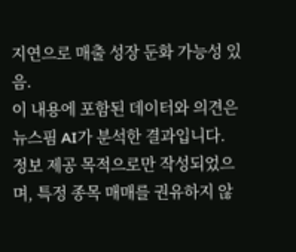지연으로 매출 성장 둔화 가능성 있음.
이 내용에 포함된 데이터와 의견은 뉴스핌 AI가 분석한 결과입니다. 정보 제공 목적으로만 작성되었으며, 특정 종목 매매를 권유하지 않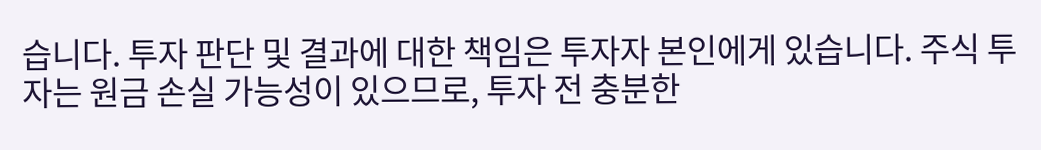습니다. 투자 판단 및 결과에 대한 책임은 투자자 본인에게 있습니다. 주식 투자는 원금 손실 가능성이 있으므로, 투자 전 충분한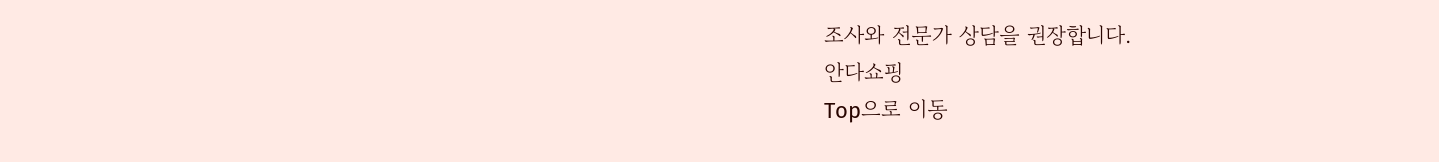조사와 전문가 상담을 권장합니다.
안다쇼핑
Top으로 이동